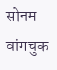सोनम वांगचुक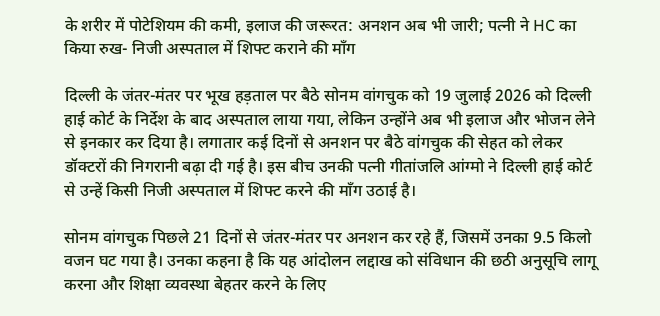के शरीर में पोटेशियम की कमी, इलाज की जरूरत: अनशन अब भी जारी; पत्नी ने HC का किया रुख- निजी अस्पताल में शिफ्ट कराने की माँग

दिल्ली के जंतर-मंतर पर भूख हड़ताल पर बैठे सोनम वांगचुक को 19 जुलाई 2026 को दिल्ली हाई कोर्ट के निर्देश के बाद अस्पताल लाया गया, लेकिन उन्होंने अब भी इलाज और भोजन लेने से इनकार कर दिया है। लगातार कई दिनों से अनशन पर बैठे वांगचुक की सेहत को लेकर डॉक्टरों की निगरानी बढ़ा दी गई है। इस बीच उनकी पत्नी गीतांजलि आंग्मो ने दिल्ली हाई कोर्ट से उन्हें किसी निजी अस्पताल में शिफ्ट करने की माँग उठाई है।

सोनम वांगचुक पिछले 21 दिनों से जंतर-मंतर पर अनशन कर रहे हैं, जिसमें उनका 9.5 किलो वजन घट गया है। उनका कहना है कि यह आंदोलन लद्दाख को संविधान की छठी अनुसूचि लागू करना और शिक्षा व्यवस्था बेहतर करने के लिए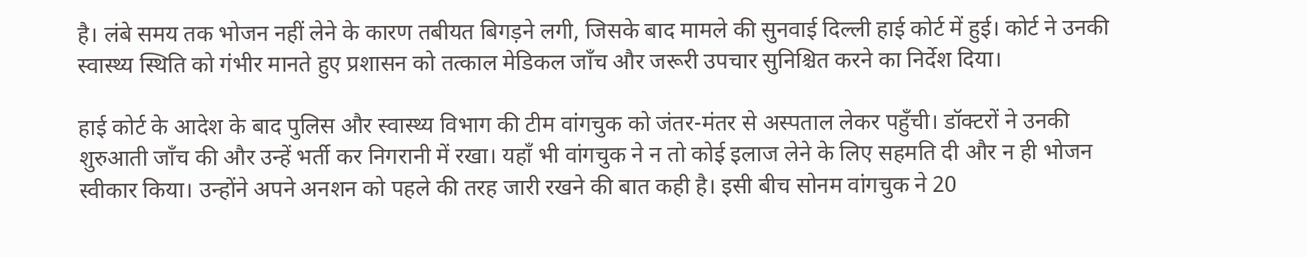है। लंबे समय तक भोजन नहीं लेने के कारण तबीयत बिगड़ने लगी, जिसके बाद मामले की सुनवाई दिल्ली हाई कोर्ट में हुई। कोर्ट ने उनकी स्वास्थ्य स्थिति को गंभीर मानते हुए प्रशासन को तत्काल मेडिकल जाँच और जरूरी उपचार सुनिश्चित करने का निर्देश दिया।

हाई कोर्ट के आदेश के बाद पुलिस और स्वास्थ्य विभाग की टीम वांगचुक को जंतर-मंतर से अस्पताल लेकर पहुँची। डॉक्टरों ने उनकी शुरुआती जाँच की और उन्हें भर्ती कर निगरानी में रखा। यहाँ भी वांगचुक ने न तो कोई इलाज लेने के लिए सहमति दी और न ही भोजन स्वीकार किया। उन्होंने अपने अनशन को पहले की तरह जारी रखने की बात कही है। इसी बीच सोनम वांगचुक ने 20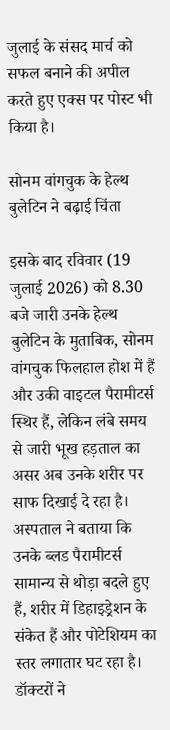जुलाई के संसद मार्च को सफल बनाने की अपील करते हुए एक्स पर पोस्ट भी किया है।

सोनम वांगचुक के हेल्थ बुलेटिन ने बढ़ाई चिंता

इसके बाद रविवार (19 जुलाई 2026) को 8.30 बजे जारी उनके हेल्थ बुलेटिन के मुताबिक, सोनम वांगचुक फिलहाल होश में हैं और उकी वाइटल पैरामीटर्स स्थिर हैं, लेकिन लंबे समय से जारी भूख हड़ताल का असर अब उनके शरीर पर साफ दिखाई दे रहा है। अस्पताल ने बताया कि उनके ब्लड पैरामीटर्स सामान्य से थोड़ा बदले हुए हैं, शरीर में डिहाइड्रेशन के संकेत हैं और पोटेशियम का स्तर लगातार घट रहा है। डॉक्टरों ने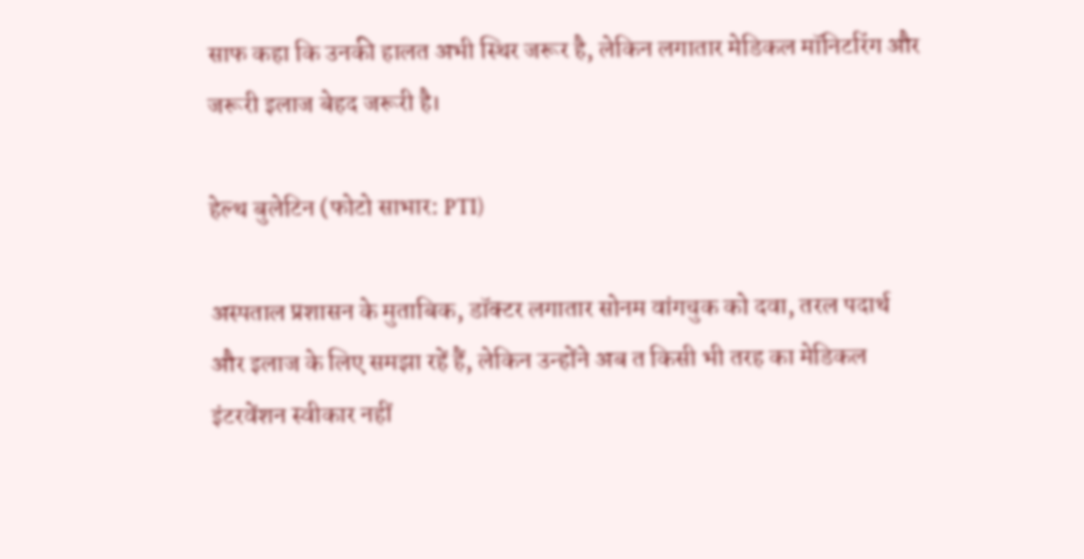साफ कहा कि उनकी हालत अभी स्थिर जरूर है, लेकिन लगातार मेडिकल मॉनिटरिंग और जरूरी इलाज बेहद जरूरी है।

हेल्थ बुलेटिन (फोटो साभार: PTI)

अस्पताल प्रशासन के मुताबिक, डॉक्टर लगातार सोनम वांगचुक को दवा, तरल पदार्थ और इलाज के लिए समझा रहें हैं, लेकिन उन्होंने अब त किसी भी तरह का मेडिकल इंटरवेंशन स्वीकार नहीं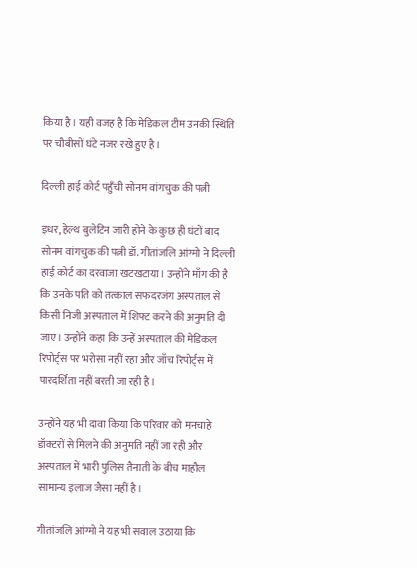किया है। यही वजह है कि मेडिकल टीम उनकी स्थिति पर चौबीसों घंटे नजर रखे हुए है।

दिल्ली हाई कोर्ट पहुँची सोनम वांगचुक की पत्नी

इधर, हेल्थ बुलेटिन जारी होने के कुछ ही घंटों बाद सोनम वांगचुक की पत्नी डॉ. गीतांजलि आंग्मो ने दिल्ली हाई कोर्ट का दरवाजा खटखटाया। उन्होंने माँग की है कि उनके पति को तत्काल सफदरजंग अस्पताल से किसी निजी अस्पताल में शिफ्ट करने की अनुमति दी जाए। उन्होंने कहा कि उन्हें अस्पताल की मेडिकल रिपोर्ट्स पर भरोसा नहीं रहा और जाँच रिपोर्ट्स में पारदर्शिता नहीं बरती जा रही है।

उन्होंने यह भी दावा किया कि परिवार को मनचाहे डॉक्टरों से मिलने की अनुमति नहीं जा रही और अस्पताल में भारी पुलिस तैनाती के बीच माहौल सामान्य इलाज जैसा नहीं है।

गीतांजलि आंग्मो ने यह भी सवाल उठाया कि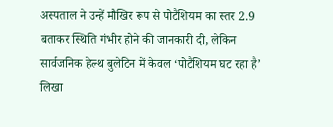अस्पताल ने उन्हें मौखिर रूप से पोटैशियम का स्तर 2.9 बताकर स्थिति गंभीर होने की जानकारी दी, लेकिन सार्वजनिक हेल्थ बुलेटिन में केवल ‘पोटैशियम घट रहा है’ लिखा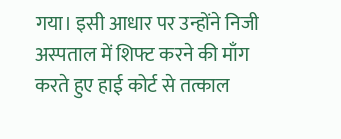गया। इसी आधार पर उन्होंने निजी अस्पताल में शिफ्ट करने की माँग करते हुए हाई कोर्ट से तत्काल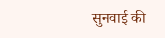सुनवाई की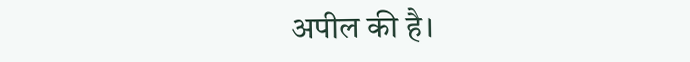अपील की है।